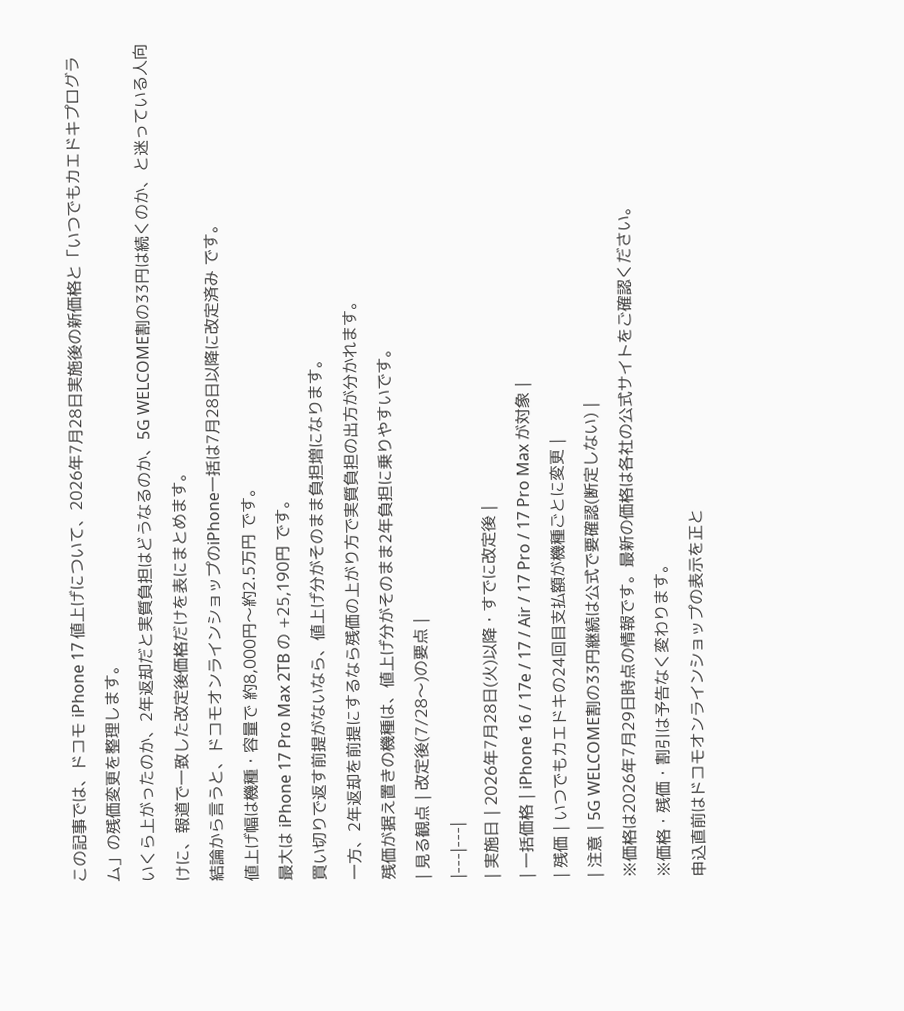この記事では、ドコモ iPhone 17 値上げについて、2026年7月28日実施後の新価格と「いつでもカエドキプログラム」の残価変更を整理します。
いくら上がったのか、2年返却だと実質負担はどうなるのか、5G WELCOME割の33円は続くのか、と迷っている人向けに、報道で一致した改定後価格だけを表にまとめます。
結論から言うと、ドコモオンラインショップのiPhone一括は7月28日以降に改定済み です。
値上げ幅は機種・容量で 約8,000円〜約2.5万円 です。
最大は iPhone 17 Pro Max 2TB の +25,190円 です。
買い切りで返す前提がないなら、値上げ分がそのまま負担増になります。
一方、2年返却を前提にするなら残価の上がり方で実質負担の出方が分かれます。
残価が据え置きの機種は、値上げ分がそのまま2年負担に乗りやすいです。
| 見る観点 | 改定後(7/28〜)の要点 |
|---|---|
| 実施日 | 2026年7月28日(火)以降・すでに改定後 |
| 一括価格 | iPhone 16 / 17e / 17 / Air / 17 Pro / 17 Pro Max が対象 |
| 残価 | いつでもカエドキの24回目支払額が機種ごとに変更 |
| 注意 | 5G WELCOME割の33円継続は公式で要確認(断定しない) |
※価格は2026年7月29日時点の情報です。最新の価格は各社の公式サイトをご確認ください。
※価格・残価・割引は予告なく変わります。
申込直前はドコモオンラインショップの表示を正と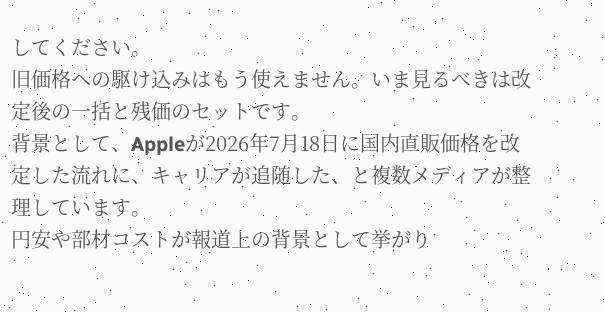してください。
旧価格への駆け込みはもう使えません。いま見るべきは改定後の一括と残価のセットです。
背景として、Appleが2026年7月18日に国内直販価格を改定した流れに、キャリアが追随した、と複数メディアが整理しています。
円安や部材コストが報道上の背景として挙がり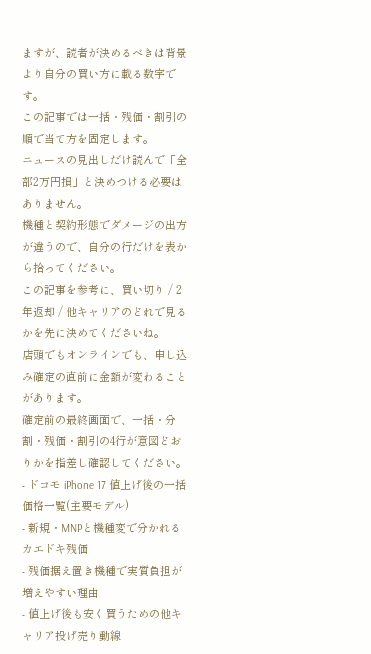ますが、読者が決めるべきは背景より自分の買い方に載る数字です。
この記事では一括・残価・割引の順で当て方を固定します。
ニュースの見出しだけ読んで「全部2万円損」と決めつける必要はありません。
機種と契約形態でダメージの出方が違うので、自分の行だけを表から拾ってください。
この記事を参考に、買い切り / 2年返却 / 他キャリアのどれで見るかを先に決めてくださいね。
店頭でもオンラインでも、申し込み確定の直前に金額が変わることがあります。
確定前の最終画面で、一括・分割・残価・割引の4行が意図どおりかを指差し確認してください。
- ドコモ iPhone 17 値上げ後の一括価格一覧(主要モデル)
- 新規・MNPと機種変で分かれるカエドキ残価
- 残価据え置き機種で実質負担が増えやすい理由
- 値上げ後も安く買うための他キャリア投げ売り動線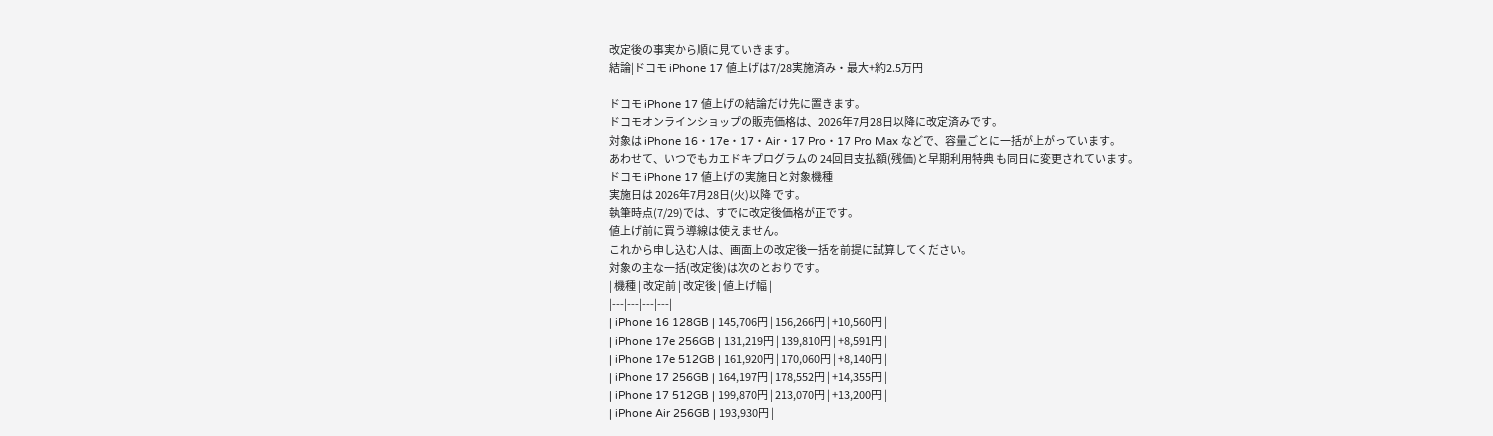改定後の事実から順に見ていきます。
結論|ドコモ iPhone 17 値上げは7/28実施済み・最大+約2.5万円

ドコモ iPhone 17 値上げの結論だけ先に置きます。
ドコモオンラインショップの販売価格は、2026年7月28日以降に改定済みです。
対象は iPhone 16・17e・17・Air・17 Pro・17 Pro Max などで、容量ごとに一括が上がっています。
あわせて、いつでもカエドキプログラムの 24回目支払額(残価)と早期利用特典 も同日に変更されています。
ドコモ iPhone 17 値上げの実施日と対象機種
実施日は 2026年7月28日(火)以降 です。
執筆時点(7/29)では、すでに改定後価格が正です。
値上げ前に買う導線は使えません。
これから申し込む人は、画面上の改定後一括を前提に試算してください。
対象の主な一括(改定後)は次のとおりです。
| 機種 | 改定前 | 改定後 | 値上げ幅 |
|---|---|---|---|
| iPhone 16 128GB | 145,706円 | 156,266円 | +10,560円 |
| iPhone 17e 256GB | 131,219円 | 139,810円 | +8,591円 |
| iPhone 17e 512GB | 161,920円 | 170,060円 | +8,140円 |
| iPhone 17 256GB | 164,197円 | 178,552円 | +14,355円 |
| iPhone 17 512GB | 199,870円 | 213,070円 | +13,200円 |
| iPhone Air 256GB | 193,930円 |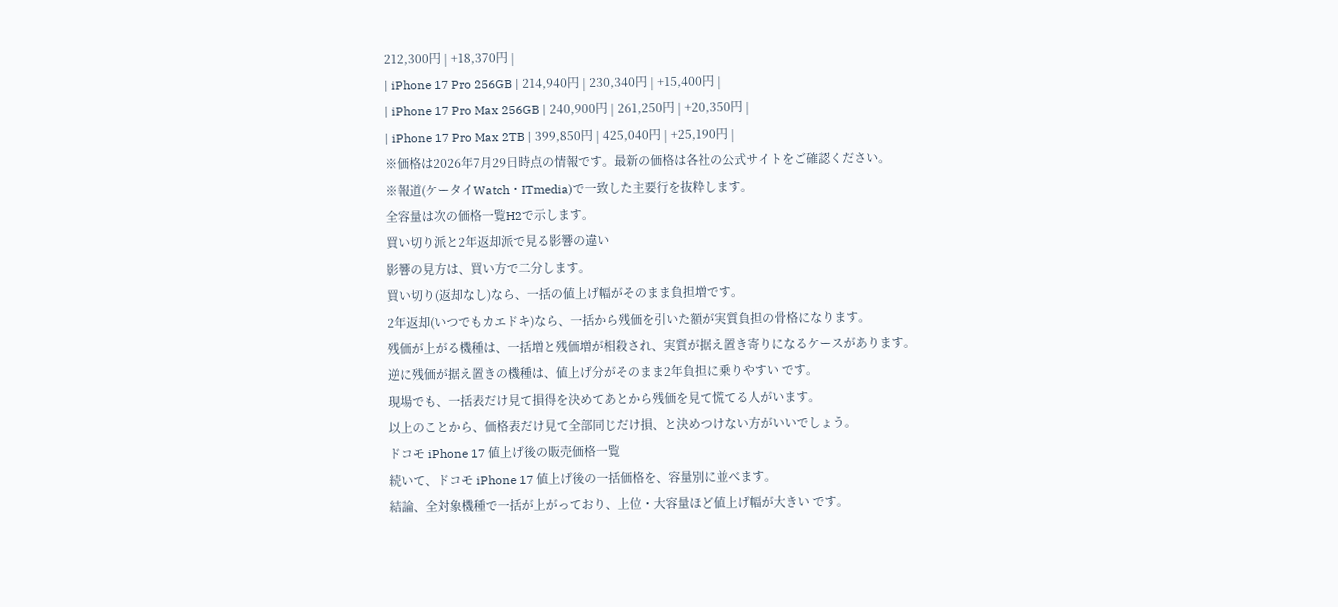212,300円 | +18,370円 |
| iPhone 17 Pro 256GB | 214,940円 | 230,340円 | +15,400円 |
| iPhone 17 Pro Max 256GB | 240,900円 | 261,250円 | +20,350円 |
| iPhone 17 Pro Max 2TB | 399,850円 | 425,040円 | +25,190円 |
※価格は2026年7月29日時点の情報です。最新の価格は各社の公式サイトをご確認ください。
※報道(ケータイWatch・ITmedia)で一致した主要行を抜粋します。
全容量は次の価格一覧H2で示します。
買い切り派と2年返却派で見る影響の違い
影響の見方は、買い方で二分します。
買い切り(返却なし)なら、一括の値上げ幅がそのまま負担増です。
2年返却(いつでもカエドキ)なら、一括から残価を引いた額が実質負担の骨格になります。
残価が上がる機種は、一括増と残価増が相殺され、実質が据え置き寄りになるケースがあります。
逆に残価が据え置きの機種は、値上げ分がそのまま2年負担に乗りやすい です。
現場でも、一括表だけ見て損得を決めてあとから残価を見て慌てる人がいます。
以上のことから、価格表だけ見て全部同じだけ損、と決めつけない方がいいでしょう。
ドコモ iPhone 17 値上げ後の販売価格一覧
続いて、ドコモ iPhone 17 値上げ後の一括価格を、容量別に並べます。
結論、全対象機種で一括が上がっており、上位・大容量ほど値上げ幅が大きい です。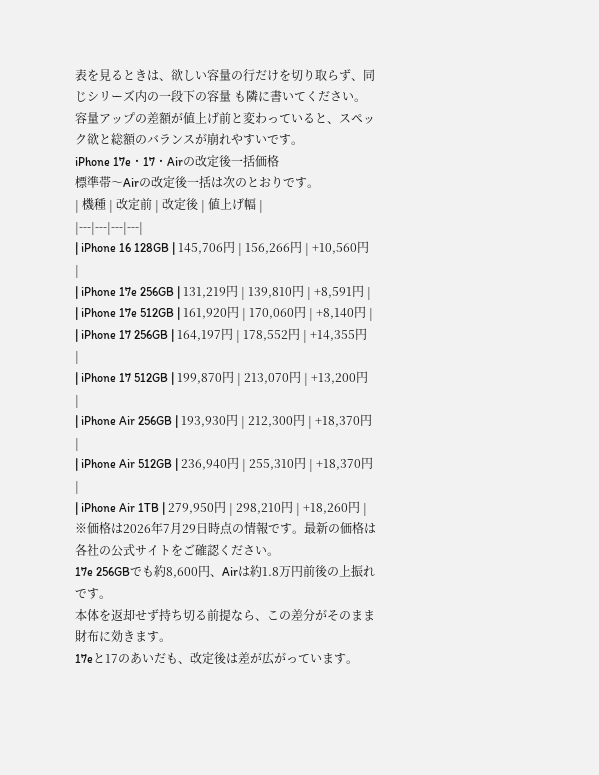表を見るときは、欲しい容量の行だけを切り取らず、同じシリーズ内の一段下の容量 も隣に書いてください。
容量アップの差額が値上げ前と変わっていると、スペック欲と総額のバランスが崩れやすいです。
iPhone 17e・17・Airの改定後一括価格
標準帯〜Airの改定後一括は次のとおりです。
| 機種 | 改定前 | 改定後 | 値上げ幅 |
|---|---|---|---|
| iPhone 16 128GB | 145,706円 | 156,266円 | +10,560円 |
| iPhone 17e 256GB | 131,219円 | 139,810円 | +8,591円 |
| iPhone 17e 512GB | 161,920円 | 170,060円 | +8,140円 |
| iPhone 17 256GB | 164,197円 | 178,552円 | +14,355円 |
| iPhone 17 512GB | 199,870円 | 213,070円 | +13,200円 |
| iPhone Air 256GB | 193,930円 | 212,300円 | +18,370円 |
| iPhone Air 512GB | 236,940円 | 255,310円 | +18,370円 |
| iPhone Air 1TB | 279,950円 | 298,210円 | +18,260円 |
※価格は2026年7月29日時点の情報です。最新の価格は各社の公式サイトをご確認ください。
17e 256GBでも約8,600円、Airは約1.8万円前後の上振れ です。
本体を返却せず持ち切る前提なら、この差分がそのまま財布に効きます。
17eと17のあいだも、改定後は差が広がっています。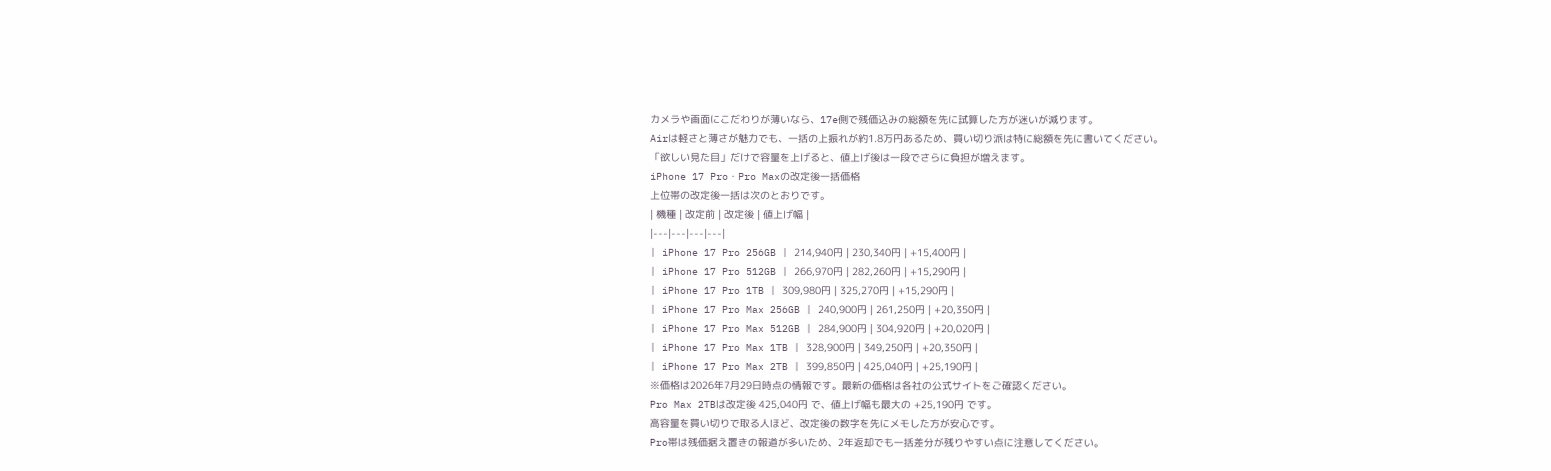カメラや画面にこだわりが薄いなら、17e側で残価込みの総額を先に試算した方が迷いが減ります。
Airは軽さと薄さが魅力でも、一括の上振れが約1.8万円あるため、買い切り派は特に総額を先に書いてください。
「欲しい見た目」だけで容量を上げると、値上げ後は一段でさらに負担が増えます。
iPhone 17 Pro・Pro Maxの改定後一括価格
上位帯の改定後一括は次のとおりです。
| 機種 | 改定前 | 改定後 | 値上げ幅 |
|---|---|---|---|
| iPhone 17 Pro 256GB | 214,940円 | 230,340円 | +15,400円 |
| iPhone 17 Pro 512GB | 266,970円 | 282,260円 | +15,290円 |
| iPhone 17 Pro 1TB | 309,980円 | 325,270円 | +15,290円 |
| iPhone 17 Pro Max 256GB | 240,900円 | 261,250円 | +20,350円 |
| iPhone 17 Pro Max 512GB | 284,900円 | 304,920円 | +20,020円 |
| iPhone 17 Pro Max 1TB | 328,900円 | 349,250円 | +20,350円 |
| iPhone 17 Pro Max 2TB | 399,850円 | 425,040円 | +25,190円 |
※価格は2026年7月29日時点の情報です。最新の価格は各社の公式サイトをご確認ください。
Pro Max 2TBは改定後 425,040円 で、値上げ幅も最大の +25,190円 です。
高容量を買い切りで取る人ほど、改定後の数字を先にメモした方が安心です。
Pro帯は残価据え置きの報道が多いため、2年返却でも一括差分が残りやすい点に注意してください。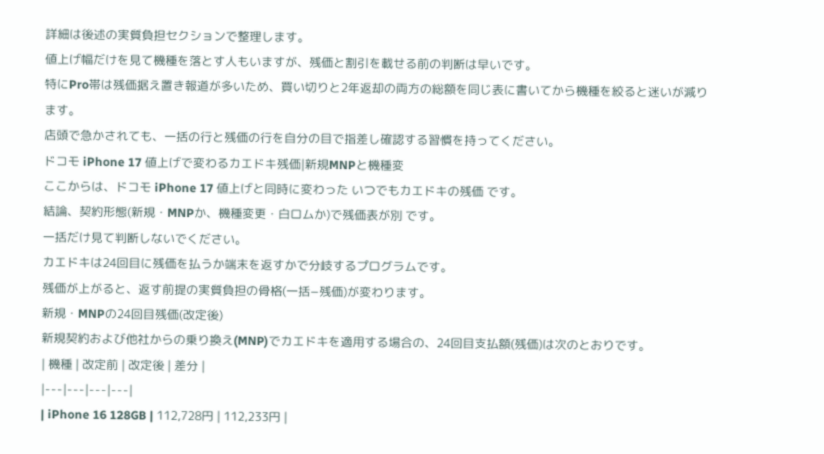詳細は後述の実質負担セクションで整理します。
値上げ幅だけを見て機種を落とす人もいますが、残価と割引を載せる前の判断は早いです。
特にPro帯は残価据え置き報道が多いため、買い切りと2年返却の両方の総額を同じ表に書いてから機種を絞ると迷いが減ります。
店頭で急かされても、一括の行と残価の行を自分の目で指差し確認する習慣を持ってください。
ドコモ iPhone 17 値上げで変わるカエドキ残価|新規MNPと機種変
ここからは、ドコモ iPhone 17 値上げと同時に変わった いつでもカエドキの残価 です。
結論、契約形態(新規・MNPか、機種変更・白ロムか)で残価表が別 です。
一括だけ見て判断しないでください。
カエドキは24回目に残価を払うか端末を返すかで分岐するプログラムです。
残価が上がると、返す前提の実質負担の骨格(一括−残価)が変わります。
新規・MNPの24回目残価(改定後)
新規契約および他社からの乗り換え(MNP)でカエドキを適用する場合の、24回目支払額(残価)は次のとおりです。
| 機種 | 改定前 | 改定後 | 差分 |
|---|---|---|---|
| iPhone 16 128GB | 112,728円 | 112,233円 |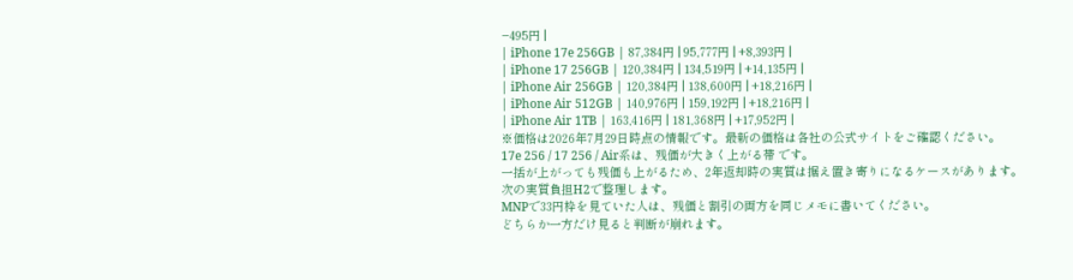−495円 |
| iPhone 17e 256GB | 87,384円 | 95,777円 | +8,393円 |
| iPhone 17 256GB | 120,384円 | 134,519円 | +14,135円 |
| iPhone Air 256GB | 120,384円 | 138,600円 | +18,216円 |
| iPhone Air 512GB | 140,976円 | 159,192円 | +18,216円 |
| iPhone Air 1TB | 163,416円 | 181,368円 | +17,952円 |
※価格は2026年7月29日時点の情報です。最新の価格は各社の公式サイトをご確認ください。
17e 256 / 17 256 / Air系は、残価が大きく上がる帯 です。
一括が上がっても残価も上がるため、2年返却時の実質は据え置き寄りになるケースがあります。
次の実質負担H2で整理します。
MNPで33円枠を見ていた人は、残価と割引の両方を同じメモに書いてください。
どちらか一方だけ見ると判断が崩れます。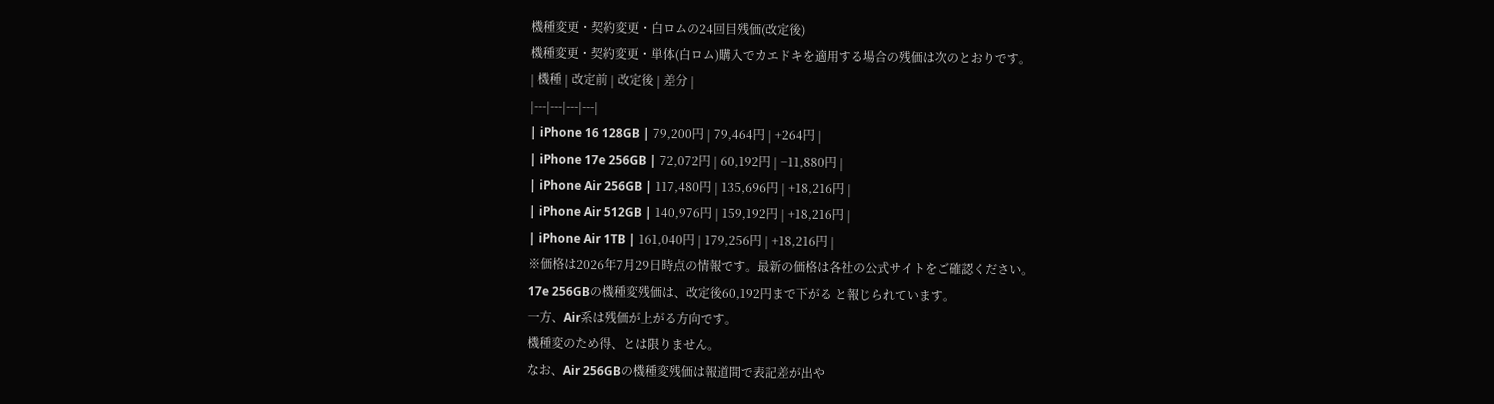機種変更・契約変更・白ロムの24回目残価(改定後)
機種変更・契約変更・単体(白ロム)購入でカエドキを適用する場合の残価は次のとおりです。
| 機種 | 改定前 | 改定後 | 差分 |
|---|---|---|---|
| iPhone 16 128GB | 79,200円 | 79,464円 | +264円 |
| iPhone 17e 256GB | 72,072円 | 60,192円 | −11,880円 |
| iPhone Air 256GB | 117,480円 | 135,696円 | +18,216円 |
| iPhone Air 512GB | 140,976円 | 159,192円 | +18,216円 |
| iPhone Air 1TB | 161,040円 | 179,256円 | +18,216円 |
※価格は2026年7月29日時点の情報です。最新の価格は各社の公式サイトをご確認ください。
17e 256GBの機種変残価は、改定後60,192円まで下がる と報じられています。
一方、Air系は残価が上がる方向です。
機種変のため得、とは限りません。
なお、Air 256GBの機種変残価は報道間で表記差が出や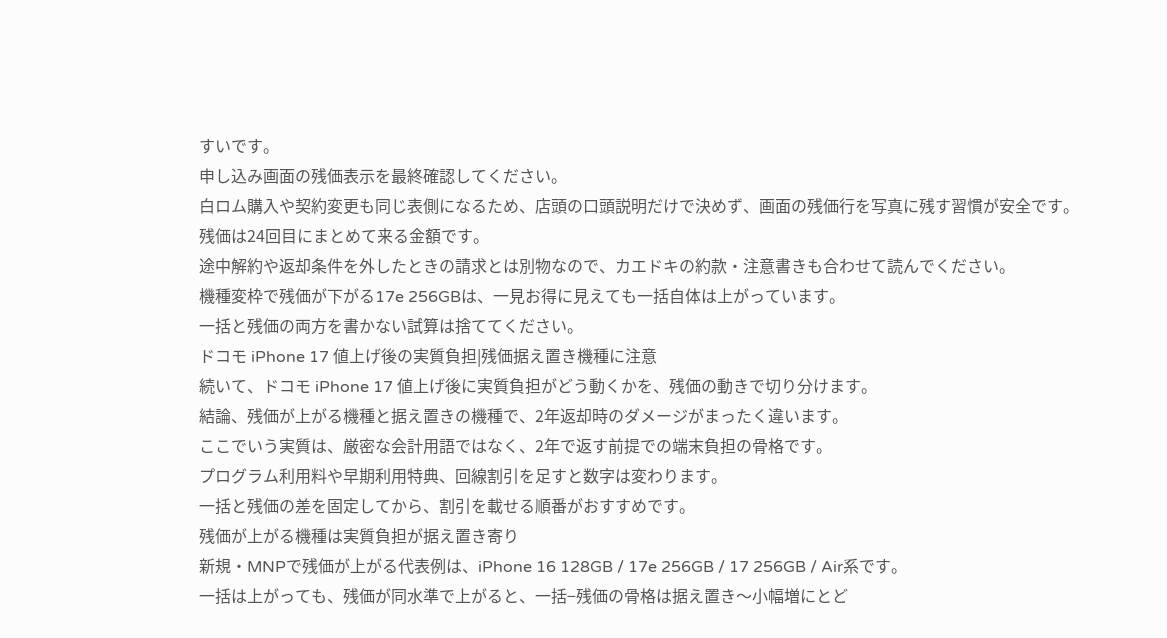すいです。
申し込み画面の残価表示を最終確認してください。
白ロム購入や契約変更も同じ表側になるため、店頭の口頭説明だけで決めず、画面の残価行を写真に残す習慣が安全です。
残価は24回目にまとめて来る金額です。
途中解約や返却条件を外したときの請求とは別物なので、カエドキの約款・注意書きも合わせて読んでください。
機種変枠で残価が下がる17e 256GBは、一見お得に見えても一括自体は上がっています。
一括と残価の両方を書かない試算は捨ててください。
ドコモ iPhone 17 値上げ後の実質負担|残価据え置き機種に注意
続いて、ドコモ iPhone 17 値上げ後に実質負担がどう動くかを、残価の動きで切り分けます。
結論、残価が上がる機種と据え置きの機種で、2年返却時のダメージがまったく違います。
ここでいう実質は、厳密な会計用語ではなく、2年で返す前提での端末負担の骨格です。
プログラム利用料や早期利用特典、回線割引を足すと数字は変わります。
一括と残価の差を固定してから、割引を載せる順番がおすすめです。
残価が上がる機種は実質負担が据え置き寄り
新規・MNPで残価が上がる代表例は、iPhone 16 128GB / 17e 256GB / 17 256GB / Air系です。
一括は上がっても、残価が同水準で上がると、一括−残価の骨格は据え置き〜小幅増にとど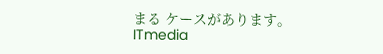まる ケースがあります。
ITmedia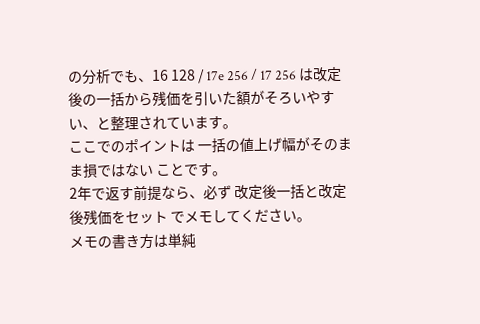の分析でも、16 128 / 17e 256 / 17 256 は改定後の一括から残価を引いた額がそろいやすい、と整理されています。
ここでのポイントは 一括の値上げ幅がそのまま損ではない ことです。
2年で返す前提なら、必ず 改定後一括と改定後残価をセット でメモしてください。
メモの書き方は単純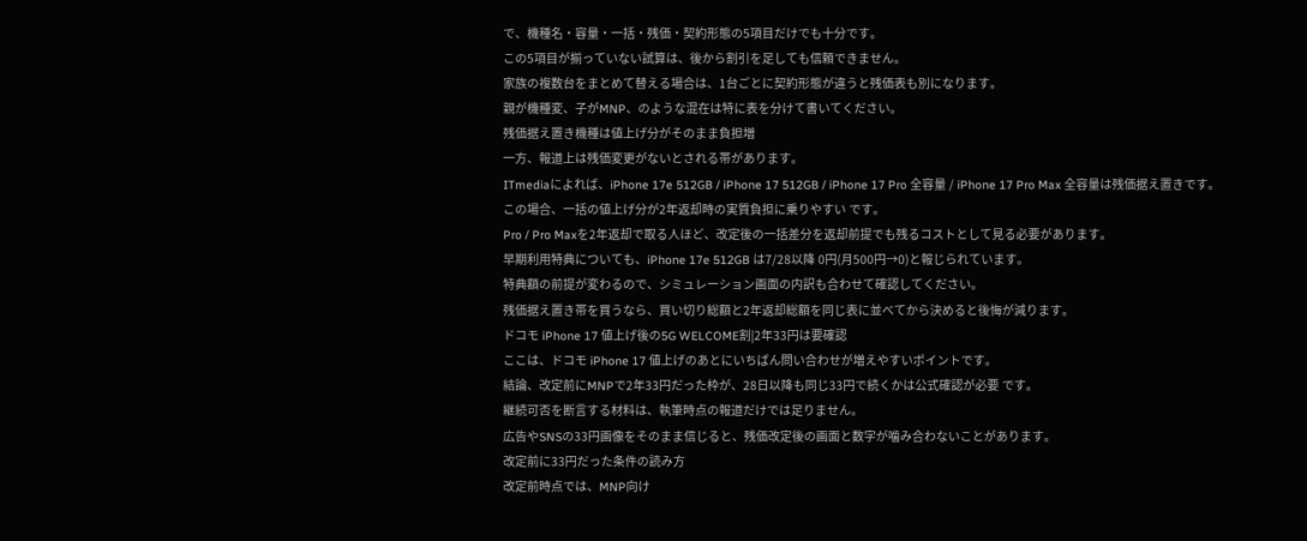で、機種名・容量・一括・残価・契約形態の5項目だけでも十分です。
この5項目が揃っていない試算は、後から割引を足しても信頼できません。
家族の複数台をまとめて替える場合は、1台ごとに契約形態が違うと残価表も別になります。
親が機種変、子がMNP、のような混在は特に表を分けて書いてください。
残価据え置き機種は値上げ分がそのまま負担増
一方、報道上は残価変更がないとされる帯があります。
ITmediaによれば、iPhone 17e 512GB / iPhone 17 512GB / iPhone 17 Pro 全容量 / iPhone 17 Pro Max 全容量は残価据え置きです。
この場合、一括の値上げ分が2年返却時の実質負担に乗りやすい です。
Pro / Pro Maxを2年返却で取る人ほど、改定後の一括差分を返却前提でも残るコストとして見る必要があります。
早期利用特典についても、iPhone 17e 512GB は7/28以降 0円(月500円→0)と報じられています。
特典額の前提が変わるので、シミュレーション画面の内訳も合わせて確認してください。
残価据え置き帯を買うなら、買い切り総額と2年返却総額を同じ表に並べてから決めると後悔が減ります。
ドコモ iPhone 17 値上げ後の5G WELCOME割|2年33円は要確認
ここは、ドコモ iPhone 17 値上げのあとにいちばん問い合わせが増えやすいポイントです。
結論、改定前にMNPで2年33円だった枠が、28日以降も同じ33円で続くかは公式確認が必要 です。
継続可否を断言する材料は、執筆時点の報道だけでは足りません。
広告やSNSの33円画像をそのまま信じると、残価改定後の画面と数字が噛み合わないことがあります。
改定前に33円だった条件の読み方
改定前時点では、MNP向け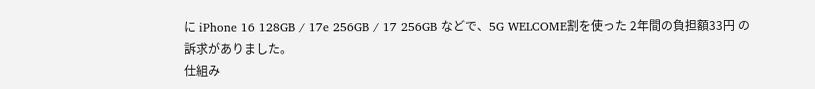に iPhone 16 128GB / 17e 256GB / 17 256GB などで、5G WELCOME割を使った 2年間の負担額33円 の訴求がありました。
仕組み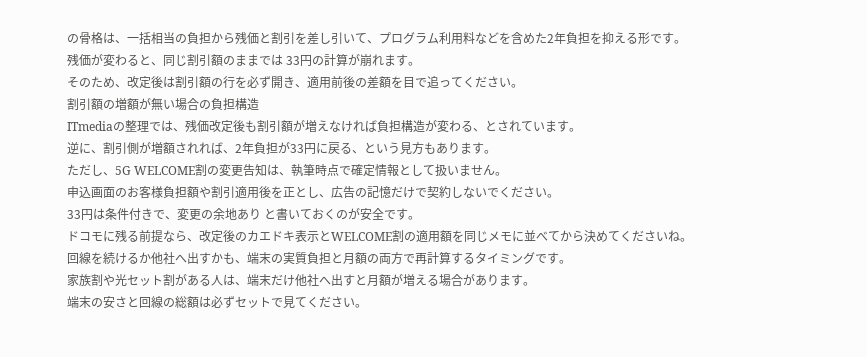の骨格は、一括相当の負担から残価と割引を差し引いて、プログラム利用料などを含めた2年負担を抑える形です。
残価が変わると、同じ割引額のままでは 33円の計算が崩れます。
そのため、改定後は割引額の行を必ず開き、適用前後の差額を目で追ってください。
割引額の増額が無い場合の負担構造
ITmediaの整理では、残価改定後も割引額が増えなければ負担構造が変わる、とされています。
逆に、割引側が増額されれば、2年負担が33円に戻る、という見方もあります。
ただし、5G WELCOME割の変更告知は、執筆時点で確定情報として扱いません。
申込画面のお客様負担額や割引適用後を正とし、広告の記憶だけで契約しないでください。
33円は条件付きで、変更の余地あり と書いておくのが安全です。
ドコモに残る前提なら、改定後のカエドキ表示とWELCOME割の適用額を同じメモに並べてから決めてくださいね。
回線を続けるか他社へ出すかも、端末の実質負担と月額の両方で再計算するタイミングです。
家族割や光セット割がある人は、端末だけ他社へ出すと月額が増える場合があります。
端末の安さと回線の総額は必ずセットで見てください。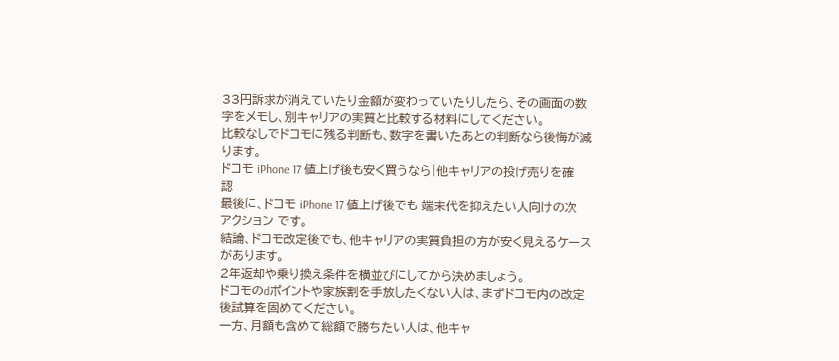33円訴求が消えていたり金額が変わっていたりしたら、その画面の数字をメモし、別キャリアの実質と比較する材料にしてください。
比較なしでドコモに残る判断も、数字を書いたあとの判断なら後悔が減ります。
ドコモ iPhone 17 値上げ後も安く買うなら|他キャリアの投げ売りを確認
最後に、ドコモ iPhone 17 値上げ後でも 端末代を抑えたい人向けの次アクション です。
結論、ドコモ改定後でも、他キャリアの実質負担の方が安く見えるケースがあります。
2年返却や乗り換え条件を横並びにしてから決めましょう。
ドコモのdポイントや家族割を手放したくない人は、まずドコモ内の改定後試算を固めてください。
一方、月額も含めて総額で勝ちたい人は、他キャ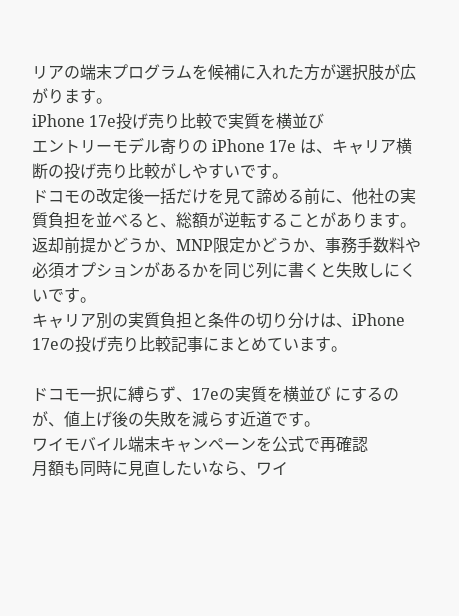リアの端末プログラムを候補に入れた方が選択肢が広がります。
iPhone 17e投げ売り比較で実質を横並び
エントリーモデル寄りの iPhone 17e は、キャリア横断の投げ売り比較がしやすいです。
ドコモの改定後一括だけを見て諦める前に、他社の実質負担を並べると、総額が逆転することがあります。
返却前提かどうか、MNP限定かどうか、事務手数料や必須オプションがあるかを同じ列に書くと失敗しにくいです。
キャリア別の実質負担と条件の切り分けは、iPhone 17eの投げ売り比較記事にまとめています。

ドコモ一択に縛らず、17eの実質を横並び にするのが、値上げ後の失敗を減らす近道です。
ワイモバイル端末キャンペーンを公式で再確認
月額も同時に見直したいなら、ワイ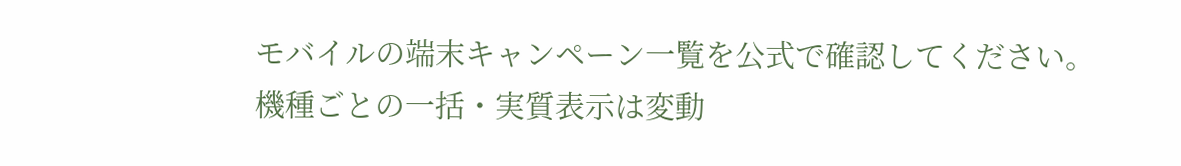モバイルの端末キャンペーン一覧を公式で確認してください。
機種ごとの一括・実質表示は変動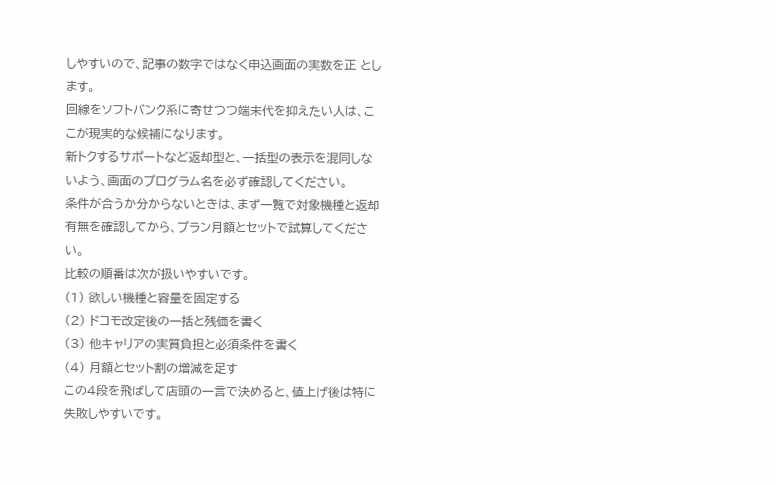しやすいので、記事の数字ではなく申込画面の実数を正 とします。
回線をソフトバンク系に寄せつつ端末代を抑えたい人は、ここが現実的な候補になります。
新トクするサポートなど返却型と、一括型の表示を混同しないよう、画面のプログラム名を必ず確認してください。
条件が合うか分からないときは、まず一覧で対象機種と返却有無を確認してから、プラン月額とセットで試算してください。
比較の順番は次が扱いやすいです。
(1) 欲しい機種と容量を固定する
(2) ドコモ改定後の一括と残価を書く
(3) 他キャリアの実質負担と必須条件を書く
(4) 月額とセット割の増減を足す
この4段を飛ばして店頭の一言で決めると、値上げ後は特に失敗しやすいです。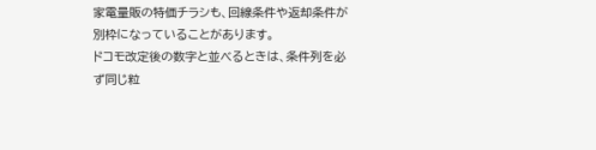家電量販の特価チラシも、回線条件や返却条件が別枠になっていることがあります。
ドコモ改定後の数字と並べるときは、条件列を必ず同じ粒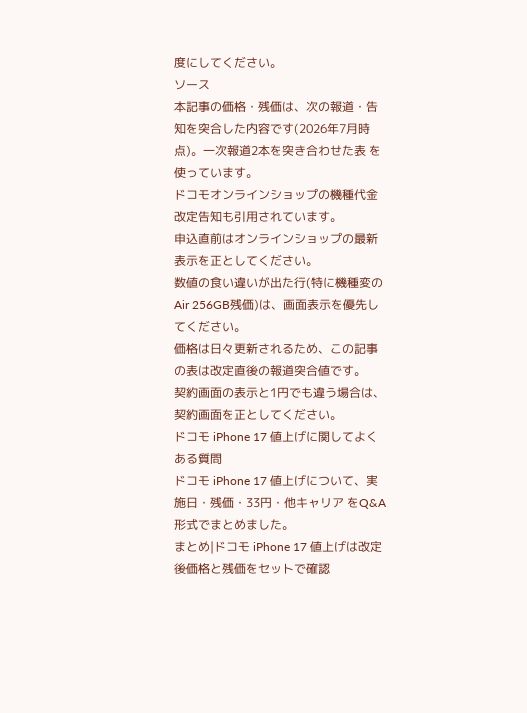度にしてください。
ソース
本記事の価格・残価は、次の報道・告知を突合した内容です(2026年7月時点)。一次報道2本を突き合わせた表 を使っています。
ドコモオンラインショップの機種代金改定告知も引用されています。
申込直前はオンラインショップの最新表示を正としてください。
数値の食い違いが出た行(特に機種変のAir 256GB残価)は、画面表示を優先してください。
価格は日々更新されるため、この記事の表は改定直後の報道突合値です。
契約画面の表示と1円でも違う場合は、契約画面を正としてください。
ドコモ iPhone 17 値上げに関してよくある質問
ドコモ iPhone 17 値上げについて、実施日・残価・33円・他キャリア をQ&A形式でまとめました。
まとめ|ドコモ iPhone 17 値上げは改定後価格と残価をセットで確認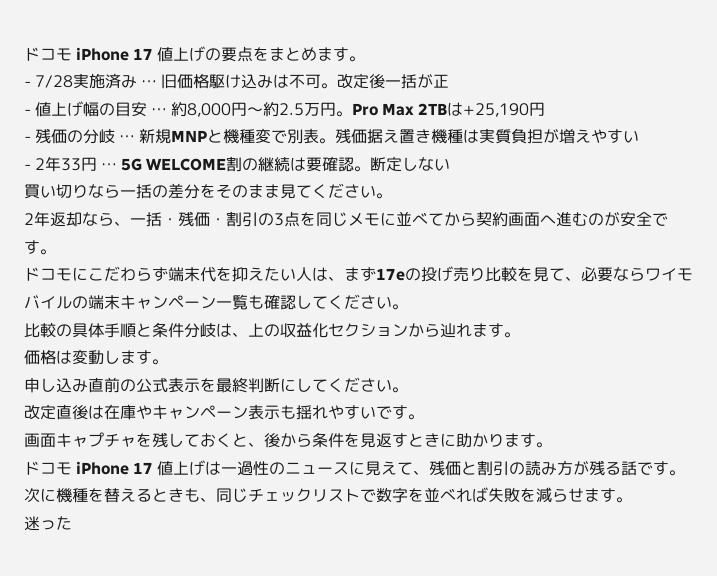ドコモ iPhone 17 値上げの要点をまとめます。
- 7/28実施済み … 旧価格駆け込みは不可。改定後一括が正
- 値上げ幅の目安 … 約8,000円〜約2.5万円。Pro Max 2TBは+25,190円
- 残価の分岐 … 新規MNPと機種変で別表。残価据え置き機種は実質負担が増えやすい
- 2年33円 … 5G WELCOME割の継続は要確認。断定しない
買い切りなら一括の差分をそのまま見てください。
2年返却なら、一括・残価・割引の3点を同じメモに並べてから契約画面へ進むのが安全です。
ドコモにこだわらず端末代を抑えたい人は、まず17eの投げ売り比較を見て、必要ならワイモバイルの端末キャンペーン一覧も確認してください。
比較の具体手順と条件分岐は、上の収益化セクションから辿れます。
価格は変動します。
申し込み直前の公式表示を最終判断にしてください。
改定直後は在庫やキャンペーン表示も揺れやすいです。
画面キャプチャを残しておくと、後から条件を見返すときに助かります。
ドコモ iPhone 17 値上げは一過性のニュースに見えて、残価と割引の読み方が残る話です。
次に機種を替えるときも、同じチェックリストで数字を並べれば失敗を減らせます。
迷った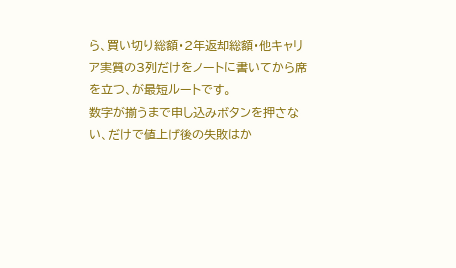ら、買い切り総額・2年返却総額・他キャリア実質の3列だけをノートに書いてから席を立つ、が最短ルートです。
数字が揃うまで申し込みボタンを押さない、だけで値上げ後の失敗はか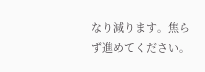なり減ります。焦らず進めてください。